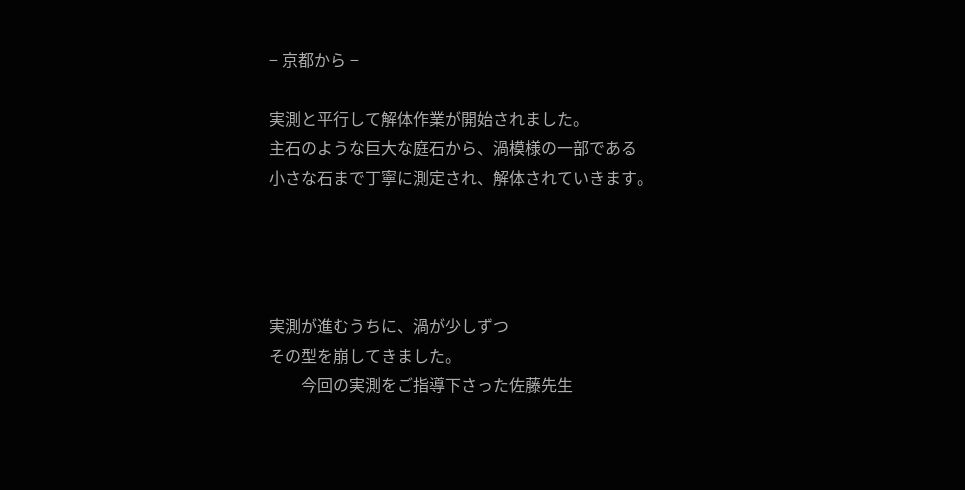− 京都から −

実測と平行して解体作業が開始されました。
主石のような巨大な庭石から、渦模様の一部である
小さな石まで丁寧に測定され、解体されていきます。




実測が進むうちに、渦が少しずつ
その型を崩してきました。
        今回の実測をご指導下さった佐藤先生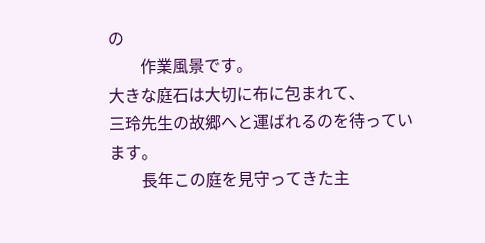の
        作業風景です。
大きな庭石は大切に布に包まれて、
三玲先生の故郷へと運ばれるのを待っています。
        長年この庭を見守ってきた主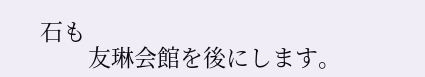石も
        友琳会館を後にします。